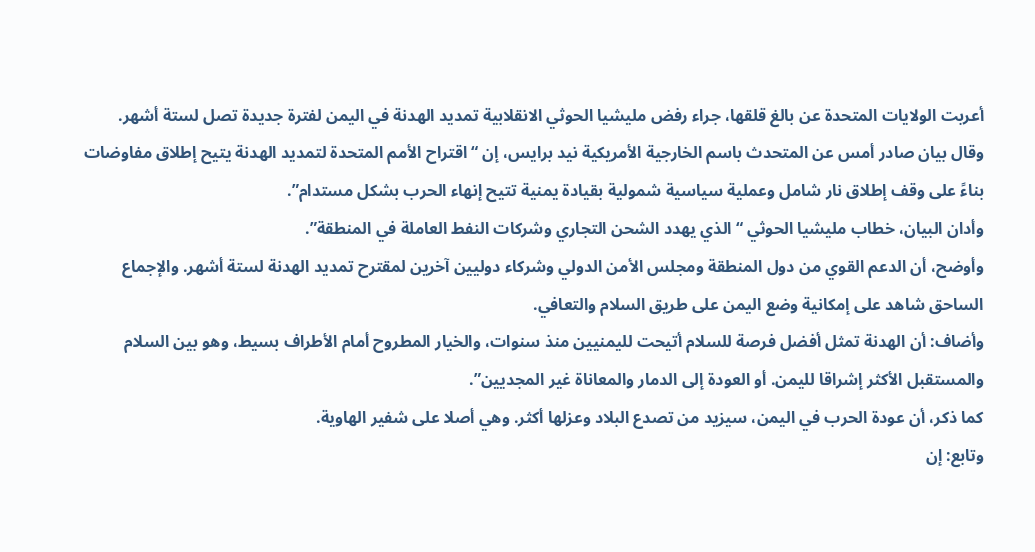أعربت الولايات المتحدة عن بالغ قلقها، جراء رفض مليشيا الحوثي الانقلابية تمديد الهدنة في اليمن لفترة جديدة تصل لستة أشهر.
وقال بيان صادر أمس عن المتحدث باسم الخارجية الأمريكية نيد برايس، إن “اقتراح الأمم المتحدة لتمديد الهدنة يتيح إطلاق مفاوضات بناءً على وقف إطلاق نار شامل وعملية سياسية شمولية بقيادة يمنية تتيح إنهاء الحرب بشكل مستدام”.
وأدان البيان، خطاب مليشيا الحوثي “الذي يهدد الشحن التجاري وشركات النفط العاملة في المنطقة”.
وأوضح، أن الدعم القوي من دول المنطقة ومجلس الأمن الدولي وشركاء دوليين آخرين لمقترح تمديد الهدنة لستة أشهر. والإجماع الساحق شاهد على إمكانية وضع اليمن على طريق السلام والتعافي.
وأضاف: أن الهدنة تمثل أفضل فرصة للسلام أتيحت لليمنيين منذ سنوات، والخيار المطروح أمام الأطراف بسيط، وهو بين السلام والمستقبل الأكثر إشراقا لليمن. أو العودة إلى الدمار والمعاناة غير المجديين”.
كما ذكر، أن عودة الحرب في اليمن، سيزيد من تصدع البلاد وعزلها أكثر. وهي أصلا على شفير الهاوية.
وتابع: إن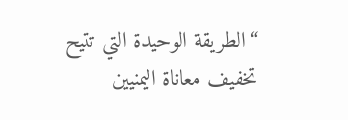“الطريقة الوحيدة التي تتيح تخفيف معاناة اليمنيين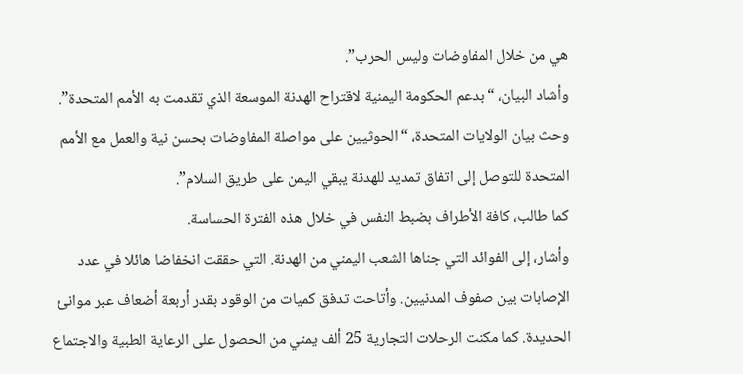هي من خلال المفاوضات وليس الحرب”.
وأشاد البيان، “بدعم الحكومة اليمنية لاقتراح الهدنة الموسعة الذي تقدمت به الأمم المتحدة”.
وحث بيان الولايات المتحدة، “الحوثيين على مواصلة المفاوضات بحسن نية والعمل مع الأمم المتحدة للتوصل إلى اتفاق تمديد للهدنة يبقي اليمن على طريق السلام”.
كما طالب، كافة الأطراف بضبط النفس في خلال هذه الفترة الحساسة.
وأشار، إلى الفوائد التي جناها الشعب اليمني من الهدنة. التي حققت انخفاضا هائلا في عدد الإصابات بين صفوف المدنيين. وأتاحت تدفق كميات من الوقود بقدر أربعة أضعاف عبر موانئ الحديدة. كما مكنت الرحلات التجارية 25 ألف يمني من الحصول على الرعاية الطبية والاجتماع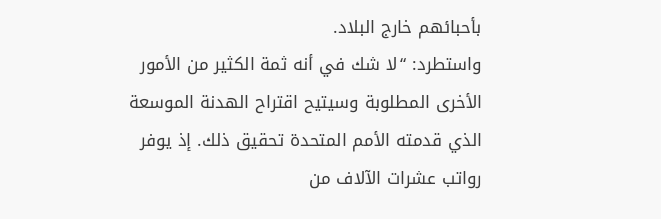بأحبائهم خارج البلاد.
واستطرد: “لا شك في أنه ثمة الكثير من الأمور الأخرى المطلوبة وسيتيح اقتراح الهدنة الموسعة الذي قدمته الأمم المتحدة تحقيق ذلك. إذ يوفر رواتب عشرات الآلاف من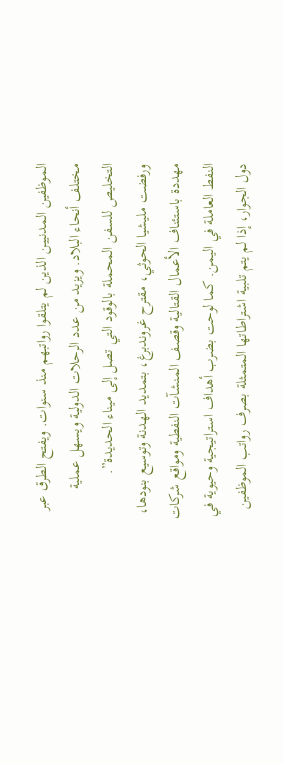الموظفين المدنيين الذين لم يتلقوا رواتبهم منذ سنوات. ويفتح الطرق عبر مختلف أنحاء البلاد. ويزيد من عدد الرحلات الدولية ويسهل عملية التخليص للسفن المحملة بالوقود التي تصل إلى ميناء الحديدة”.
ورفضت مليشيا الحوثي، مقترح غروندبرغ، بتمديد الهدنة وتوسيع بنودها، مهددة باستئناف الأعمال القتالية وقصف المنشآت النفطية ومواقع شركات النفط العاملة في اليمن. كما لوحت بضرب أهداف استراتيجية وحيوية في دول الجوار، إذا لم يتم تلبية اشتراطاتها المتمثلة بصرف رواتب الموظفين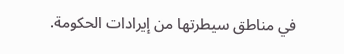في مناطق سيطرتها من إيرادات الحكومة.